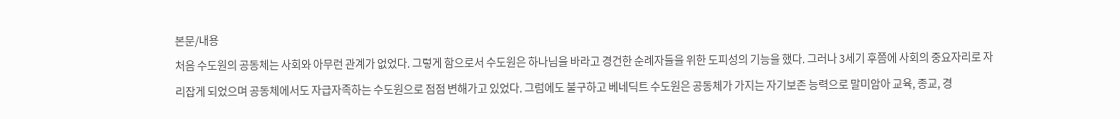본문/내용
처음 수도원의 공동체는 사회와 아무런 관계가 없었다. 그렇게 함으로서 수도원은 하나님을 바라고 경건한 순례자들을 위한 도피성의 기능을 했다. 그러나 3세기 후쯤에 사회의 중요자리로 자리잡게 되었으며 공동체에서도 자급자족하는 수도원으로 점점 변해가고 있었다. 그럼에도 불구하고 베네딕트 수도원은 공동체가 가지는 자기보존 능력으로 말미암아 교육, 종교, 경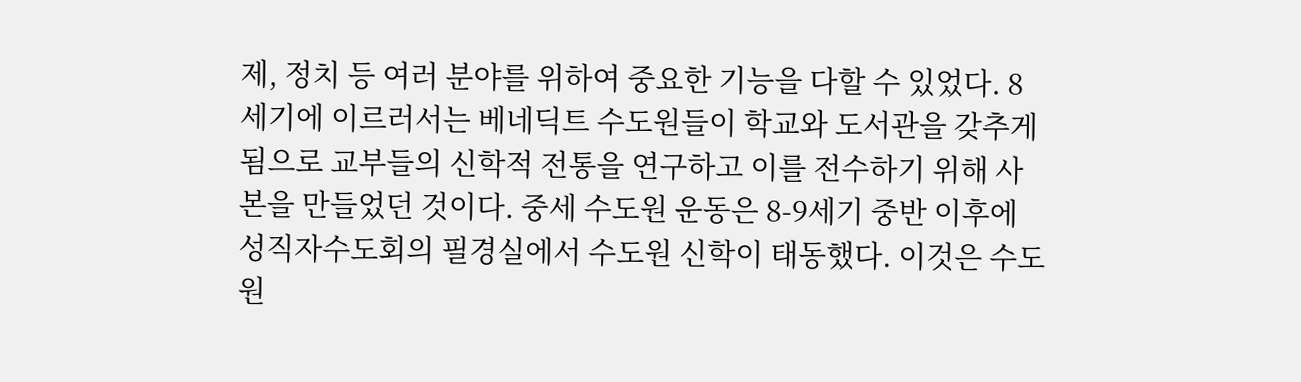제, 정치 등 여러 분야를 위하여 중요한 기능을 다할 수 있었다. 8세기에 이르러서는 베네딕트 수도원들이 학교와 도서관을 갖추게 됨으로 교부들의 신학적 전통을 연구하고 이를 전수하기 위해 사본을 만들었던 것이다. 중세 수도원 운동은 8-9세기 중반 이후에 성직자수도회의 필경실에서 수도원 신학이 태동했다. 이것은 수도원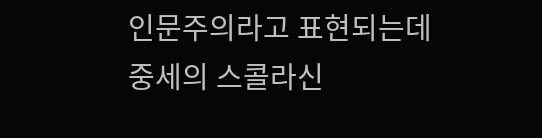인문주의라고 표현되는데 중세의 스콜라신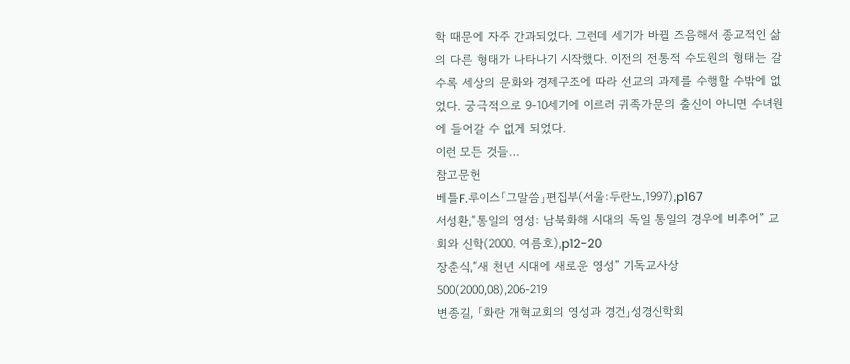학 때문에 자주 간과되었다. 그런데 세기가 바뀔 즈음해서 종교적인 삶의 다른 형태가 나타나기 시작했다. 이전의 전통적 수도원의 형태는 갈수록 세상의 문화와 경제구조에 따라 선교의 과제를 수행할 수밖에 없었다. 궁극적으로 9-10세기에 이르러 귀족가문의 출신이 아니면 수녀원에 들어갈 수 없게 되었다.
이런 모든 것들…
참고문헌
베틀F.루이스「그말씀」편집부(서울:두란노,1997),p167
서성환,“통일의 영성: 남북화해 시대의 독일 통일의 경우에 비추어” 교회와 신학(2000. 여름호),p12-20
장춘식,“새 천년 시대에 새로운 영성” 기독교사상500(2000,08),206-219
변종길, 「화란 개혁교회의 영성과 경건」성경신학회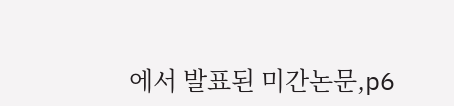에서 발표된 미간논문,p6